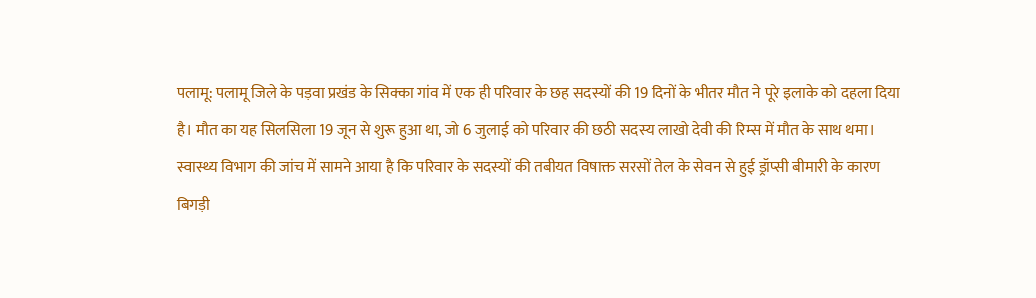पलामू: पलामू जिले के पड़वा प्रखंड के सिक्का गांव में एक ही परिवार के छह सदस्यों की 19 दिनों के भीतर मौत ने पूरे इलाके को दहला दिया है। मौत का यह सिलसिला 19 जून से शुरू हुआ था, जो 6 जुलाई को परिवार की छठी सदस्य लाखो देवी की रिम्स में मौत के साथ थमा।
स्वास्थ्य विभाग की जांच में सामने आया है कि परिवार के सदस्यों की तबीयत विषाक्त सरसों तेल के सेवन से हुई ड्रॉप्सी बीमारी के कारण बिगड़ी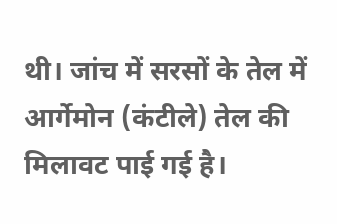थी। जांच में सरसों के तेल में आर्गेमोन (कंटीले) तेल की मिलावट पाई गई है।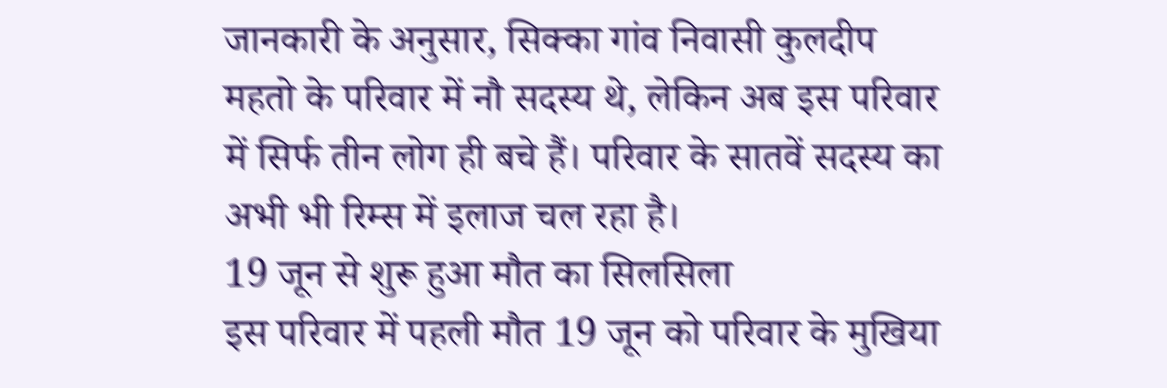जानकारी के अनुसार, सिक्का गांव निवासी कुलदीप महतो के परिवार में नौ सदस्य थे, लेकिन अब इस परिवार में सिर्फ तीन लोग ही बचे हैं। परिवार के सातवें सदस्य का अभी भी रिम्स में इलाज चल रहा है।
19 जून से शुरू हुआ मौत का सिलसिला
इस परिवार में पहली मौत 19 जून को परिवार के मुखिया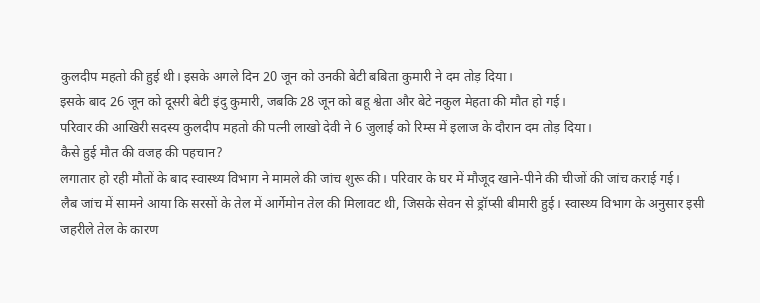कुलदीप महतो की हुई थी। इसके अगले दिन 20 जून को उनकी बेटी बबिता कुमारी ने दम तोड़ दिया।
इसके बाद 26 जून को दूसरी बेटी इंदु कुमारी, जबकि 28 जून को बहू श्वेता और बेटे नकुल मेहता की मौत हो गई।
परिवार की आखिरी सदस्य कुलदीप महतो की पत्नी लाखो देवी ने 6 जुलाई को रिम्स में इलाज के दौरान दम तोड़ दिया।
कैसे हुई मौत की वजह की पहचान?
लगातार हो रही मौतों के बाद स्वास्थ्य विभाग ने मामले की जांच शुरू की। परिवार के घर में मौजूद खाने-पीने की चीजों की जांच कराई गई।
लैब जांच में सामने आया कि सरसों के तेल में आर्गेमोन तेल की मिलावट थी, जिसके सेवन से ड्रॉप्सी बीमारी हुई। स्वास्थ्य विभाग के अनुसार इसी जहरीले तेल के कारण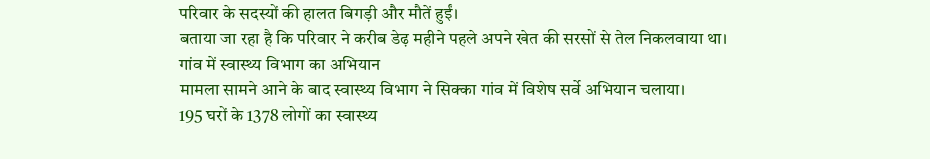परिवार के सदस्यों की हालत बिगड़ी और मौतें हुईं।
बताया जा रहा है कि परिवार ने करीब डेढ़ महीने पहले अपने खेत की सरसों से तेल निकलवाया था।
गांव में स्वास्थ्य विभाग का अभियान
मामला सामने आने के बाद स्वास्थ्य विभाग ने सिक्का गांव में विशेष सर्वे अभियान चलाया।
195 घरों के 1378 लोगों का स्वास्थ्य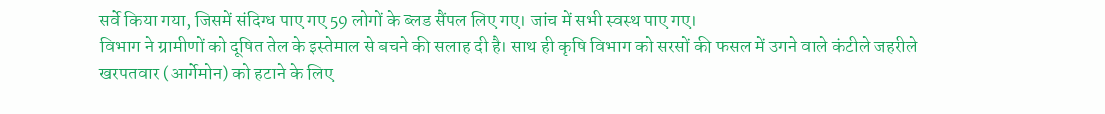सर्वे किया गया, जिसमें संदिग्ध पाए गए 59 लोगों के ब्लड सैंपल लिए गए। जांच में सभी स्वस्थ पाए गए।
विभाग ने ग्रामीणों को दूषित तेल के इस्तेमाल से बचने की सलाह दी है। साथ ही कृषि विभाग को सरसों की फसल में उगने वाले कंटीले जहरीले खरपतवार (आर्गेमोन) को हटाने के लिए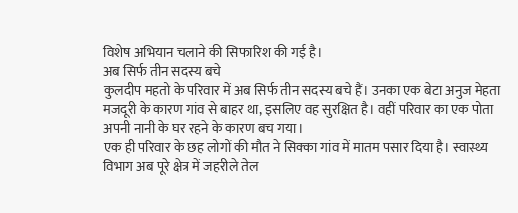विशेष अभियान चलाने की सिफारिश की गई है।
अब सिर्फ तीन सदस्य बचे
कुलदीप महतो के परिवार में अब सिर्फ तीन सदस्य बचे हैं। उनका एक बेटा अनुज मेहता मजदूरी के कारण गांव से बाहर था, इसलिए वह सुरक्षित है। वहीं परिवार का एक पोता अपनी नानी के घर रहने के कारण बच गया।
एक ही परिवार के छह लोगों की मौत ने सिक्का गांव में मातम पसार दिया है। स्वास्थ्य विभाग अब पूरे क्षेत्र में जहरीले तेल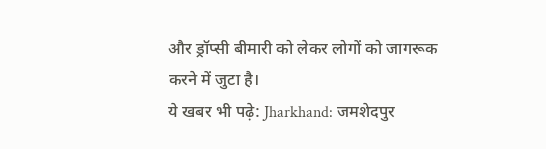और ड्रॉप्सी बीमारी को लेकर लोगों को जागरूक करने में जुटा है।
ये खबर भी पढ़े: Jharkhand: जमशेदपुर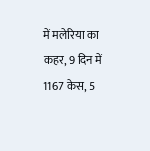में मलेरिया का कहर, 9 दिन में 1167 केस, 5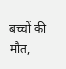बच्चों की मौत,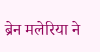ब्रेन मलेरिया ने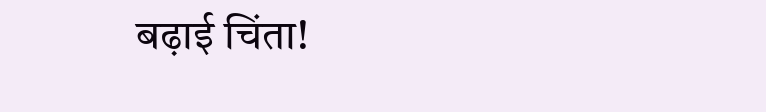बढ़ाई चिंता!